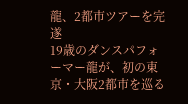龍、2都市ツアーを完遂
19歳のダンスパフォーマー龍が、初の東京・大阪2都市を巡る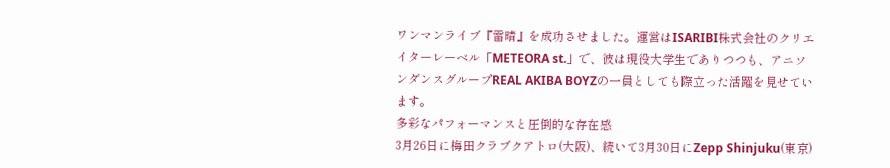ワンマンライブ『雷晴』を成功させました。運営はISARIBI株式会社のクリエイターレーベル「METEORA st.」で、彼は現役大学生でありつつも、アニソンダンスグループREAL AKIBA BOYZの一員としても際立った活躍を見せています。
多彩なパフォーマンスと圧倒的な存在感
3月26日に梅田クラブクアトロ(大阪)、続いて3月30日にZepp Shinjuku(東京)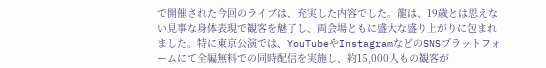で開催された今回のライブは、充実した内容でした。龍は、19歳とは思えない見事な身体表現で観客を魅了し、両会場ともに盛大な盛り上がりに包まれました。特に東京公演では、YouTubeやInstagramなどのSNSプラットフォームにて全編無料での同時配信を実施し、約15,000人もの観客が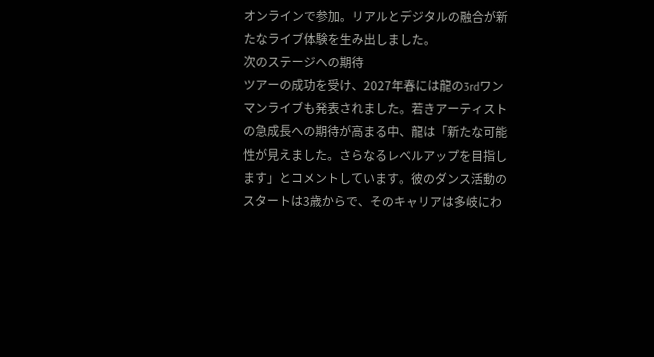オンラインで参加。リアルとデジタルの融合が新たなライブ体験を生み出しました。
次のステージへの期待
ツアーの成功を受け、2027年春には龍の3rdワンマンライブも発表されました。若きアーティストの急成長への期待が高まる中、龍は「新たな可能性が見えました。さらなるレベルアップを目指します」とコメントしています。彼のダンス活動のスタートは3歳からで、そのキャリアは多岐にわ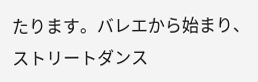たります。バレエから始まり、ストリートダンス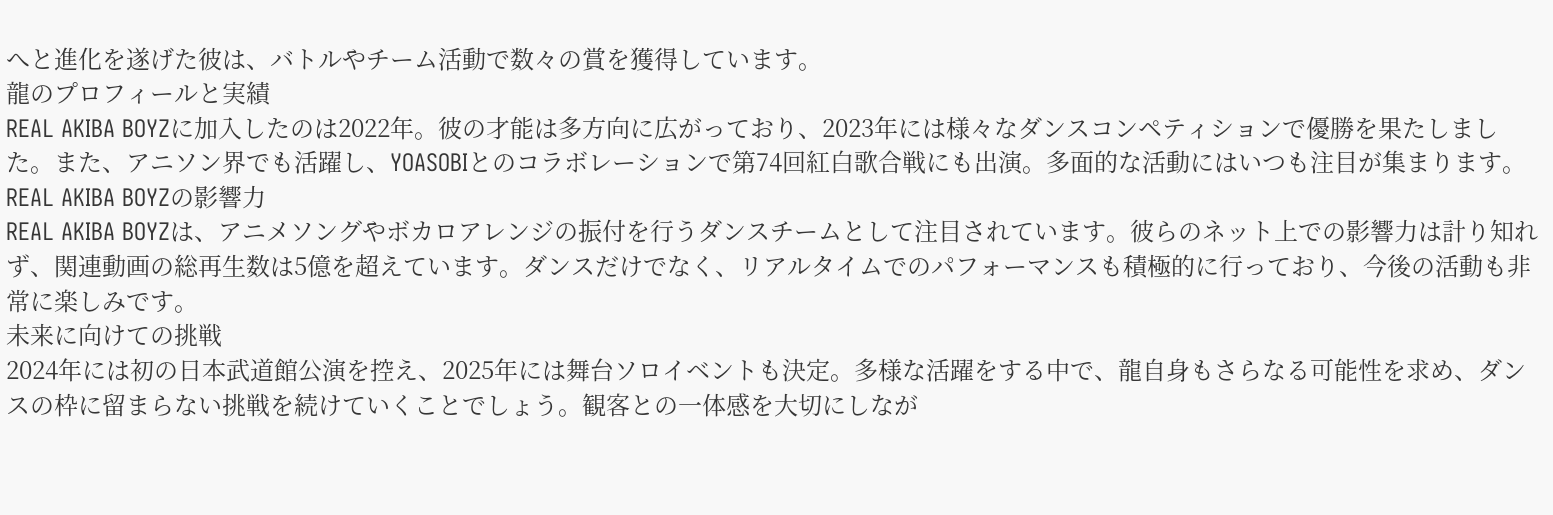へと進化を遂げた彼は、バトルやチーム活動で数々の賞を獲得しています。
龍のプロフィールと実績
REAL AKIBA BOYZに加入したのは2022年。彼の才能は多方向に広がっており、2023年には様々なダンスコンペティションで優勝を果たしました。また、アニソン界でも活躍し、YOASOBIとのコラボレーションで第74回紅白歌合戦にも出演。多面的な活動にはいつも注目が集まります。
REAL AKIBA BOYZの影響力
REAL AKIBA BOYZは、アニメソングやボカロアレンジの振付を行うダンスチームとして注目されています。彼らのネット上での影響力は計り知れず、関連動画の総再生数は5億を超えています。ダンスだけでなく、リアルタイムでのパフォーマンスも積極的に行っており、今後の活動も非常に楽しみです。
未来に向けての挑戦
2024年には初の日本武道館公演を控え、2025年には舞台ソロイベントも決定。多様な活躍をする中で、龍自身もさらなる可能性を求め、ダンスの枠に留まらない挑戦を続けていくことでしょう。観客との一体感を大切にしなが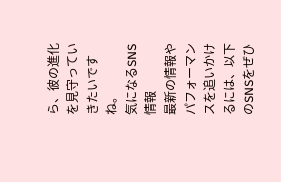ら、彼の進化を見守っていきたいですね。
気になるSNS情報
最新の情報やパフォーマンスを追いかけるには、以下のSNSをぜひ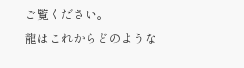ご覧ください。
龍はこれからどのような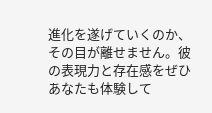進化を遂げていくのか、その目が離せません。彼の表現力と存在感をぜひあなたも体験して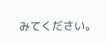みてください。